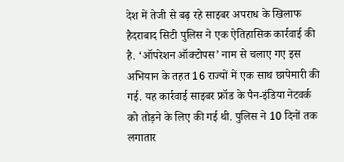देश में तेजी से बढ़ रहे साइबर अपराध के खिलाफ हैदराबाद सिटी पुलिस ने एक ऐतिहासिक कार्रवाई की है. ‘ऑपरेशन ऑक्टोपस’ नाम से चलाए गए इस अभियान के तहत 16 राज्यों में एक साथ छापेमारी की गई. यह कार्रवाई साइबर फ्रॉड के पैन-इंडिया नेटवर्क को तोड़ने के लिए की गई थी. पुलिस ने 10 दिनों तक लगातार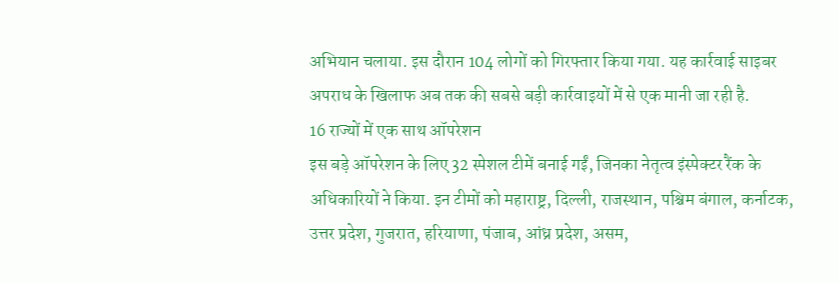अभियान चलाया. इस दौरान 104 लोगों को गिरफ्तार किया गया. यह कार्रवाई साइबर अपराध के खिलाफ अब तक की सबसे बड़ी कार्रवाइयों में से एक मानी जा रही है.
16 राज्यों में एक साथ ऑपरेशन
इस बड़े ऑपरेशन के लिए 32 स्पेशल टीमें बनाई गईं, जिनका नेतृत्व इंस्पेक्टर रैंक के अधिकारियों ने किया. इन टीमों को महाराष्ट्र, दिल्ली, राजस्थान, पश्चिम बंगाल, कर्नाटक, उत्तर प्रदेश, गुजरात, हरियाणा, पंजाब, आंध्र प्रदेश, असम,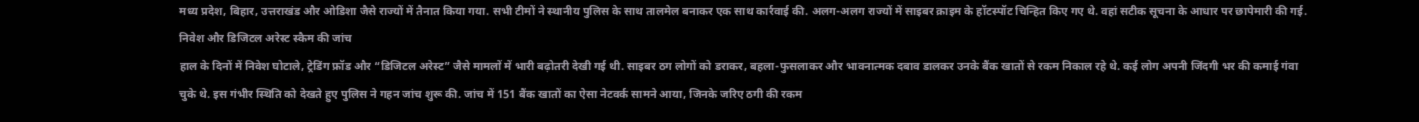मध्य प्रदेश, बिहार, उत्तराखंड और ओडिशा जैसे राज्यों में तैनात किया गया. सभी टीमों ने स्थानीय पुलिस के साथ तालमेल बनाकर एक साथ कार्रवाई की. अलग-अलग राज्यों में साइबर क्राइम के हॉटस्पॉट चिन्हित किए गए थे. वहां सटीक सूचना के आधार पर छापेमारी की गई.
निवेश और डिजिटल अरेस्ट स्कैम की जांच
हाल के दिनों में निवेश घोटाले, ट्रेडिंग फ्रॉड और “डिजिटल अरेस्ट” जैसे मामलों में भारी बढ़ोतरी देखी गई थी. साइबर ठग लोगों को डराकर, बहला-फुसलाकर और भावनात्मक दबाव डालकर उनके बैंक खातों से रकम निकाल रहे थे. कई लोग अपनी जिंदगी भर की कमाई गंवा चुके थे. इस गंभीर स्थिति को देखते हुए पुलिस ने गहन जांच शुरू की. जांच में 151 बैंक खातों का ऐसा नेटवर्क सामने आया, जिनके जरिए ठगी की रकम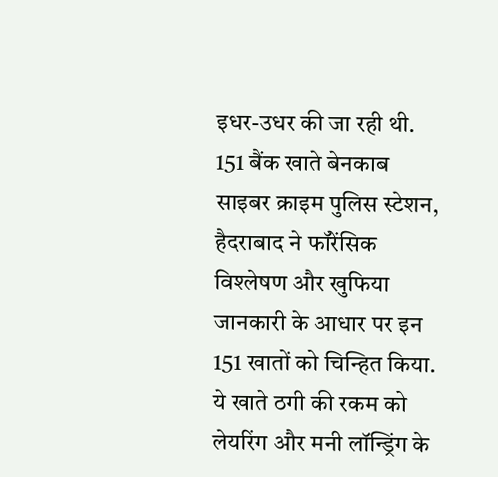इधर-उधर की जा रही थी.
151 बैंक खाते बेनकाब
साइबर क्राइम पुलिस स्टेशन, हैदराबाद ने फॉरेंसिक विश्लेषण और खुफिया जानकारी के आधार पर इन 151 खातों को चिन्हित किया. ये खाते ठगी की रकम को लेयरिंग और मनी लॉन्ड्रिंग के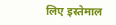लिए इस्तेमाल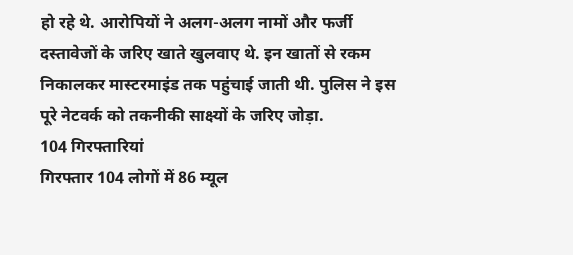हो रहे थे. आरोपियों ने अलग-अलग नामों और फर्जी दस्तावेजों के जरिए खाते खुलवाए थे. इन खातों से रकम निकालकर मास्टरमाइंड तक पहुंचाई जाती थी. पुलिस ने इस पूरे नेटवर्क को तकनीकी साक्ष्यों के जरिए जोड़ा.
104 गिरफ्तारियां
गिरफ्तार 104 लोगों में 86 म्यूल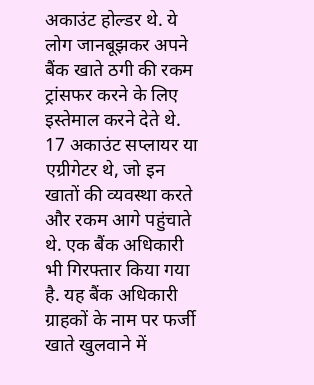अकाउंट होल्डर थे. ये लोग जानबूझकर अपने बैंक खाते ठगी की रकम ट्रांसफर करने के लिए इस्तेमाल करने देते थे. 17 अकाउंट सप्लायर या एग्रीगेटर थे, जो इन खातों की व्यवस्था करते और रकम आगे पहुंचाते थे. एक बैंक अधिकारी भी गिरफ्तार किया गया है. यह बैंक अधिकारी ग्राहकों के नाम पर फर्जी खाते खुलवाने में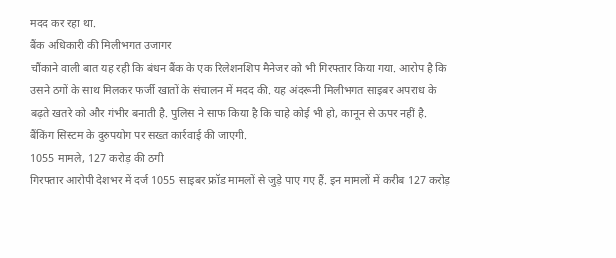मदद कर रहा था.
बैंक अधिकारी की मिलीभगत उजागर
चौंकाने वाली बात यह रही कि बंधन बैंक के एक रिलेशनशिप मैनेजर को भी गिरफ्तार किया गया. आरोप है कि उसने ठगों के साथ मिलकर फर्जी खातों के संचालन में मदद की. यह अंदरूनी मिलीभगत साइबर अपराध के बढ़ते खतरे को और गंभीर बनाती है. पुलिस ने साफ किया है कि चाहे कोई भी हो, कानून से ऊपर नहीं है. बैंकिंग सिस्टम के दुरुपयोग पर सख्त कार्रवाई की जाएगी.
1055 मामले, 127 करोड़ की ठगी
गिरफ्तार आरोपी देशभर में दर्ज 1055 साइबर फ्रॉड मामलों से जुड़े पाए गए हैं. इन मामलों में करीब 127 करोड़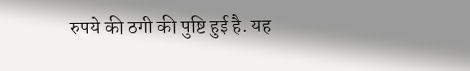रुपये की ठगी की पुष्टि हुई है. यह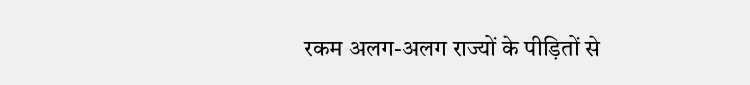रकम अलग-अलग राज्यों के पीड़ितों से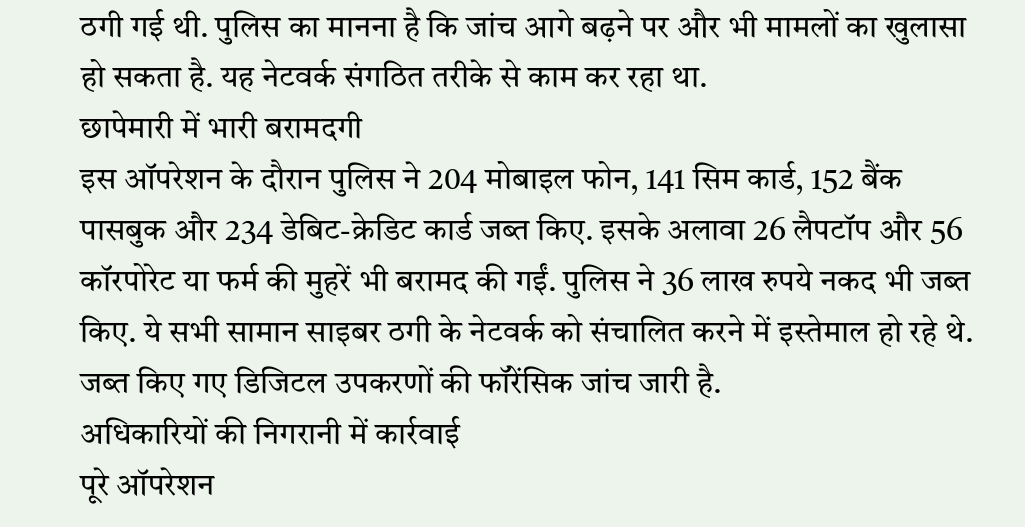ठगी गई थी. पुलिस का मानना है कि जांच आगे बढ़ने पर और भी मामलों का खुलासा हो सकता है. यह नेटवर्क संगठित तरीके से काम कर रहा था.
छापेमारी में भारी बरामदगी
इस ऑपरेशन के दौरान पुलिस ने 204 मोबाइल फोन, 141 सिम कार्ड, 152 बैंक पासबुक और 234 डेबिट-क्रेडिट कार्ड जब्त किए. इसके अलावा 26 लैपटॉप और 56 कॉरपोरेट या फर्म की मुहरें भी बरामद की गईं. पुलिस ने 36 लाख रुपये नकद भी जब्त किए. ये सभी सामान साइबर ठगी के नेटवर्क को संचालित करने में इस्तेमाल हो रहे थे. जब्त किए गए डिजिटल उपकरणों की फॉरेंसिक जांच जारी है.
अधिकारियों की निगरानी में कार्रवाई
पूरे ऑपरेशन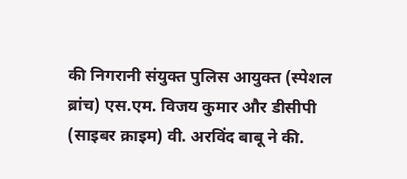की निगरानी संयुक्त पुलिस आयुक्त (स्पेशल ब्रांच) एस.एम. विजय कुमार और डीसीपी (साइबर क्राइम) वी. अरविंद बाबू ने की.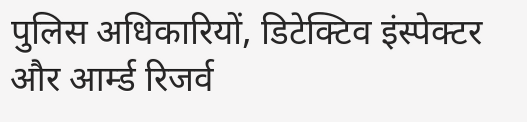पुलिस अधिकारियों, डिटेक्टिव इंस्पेक्टर और आर्म्ड रिजर्व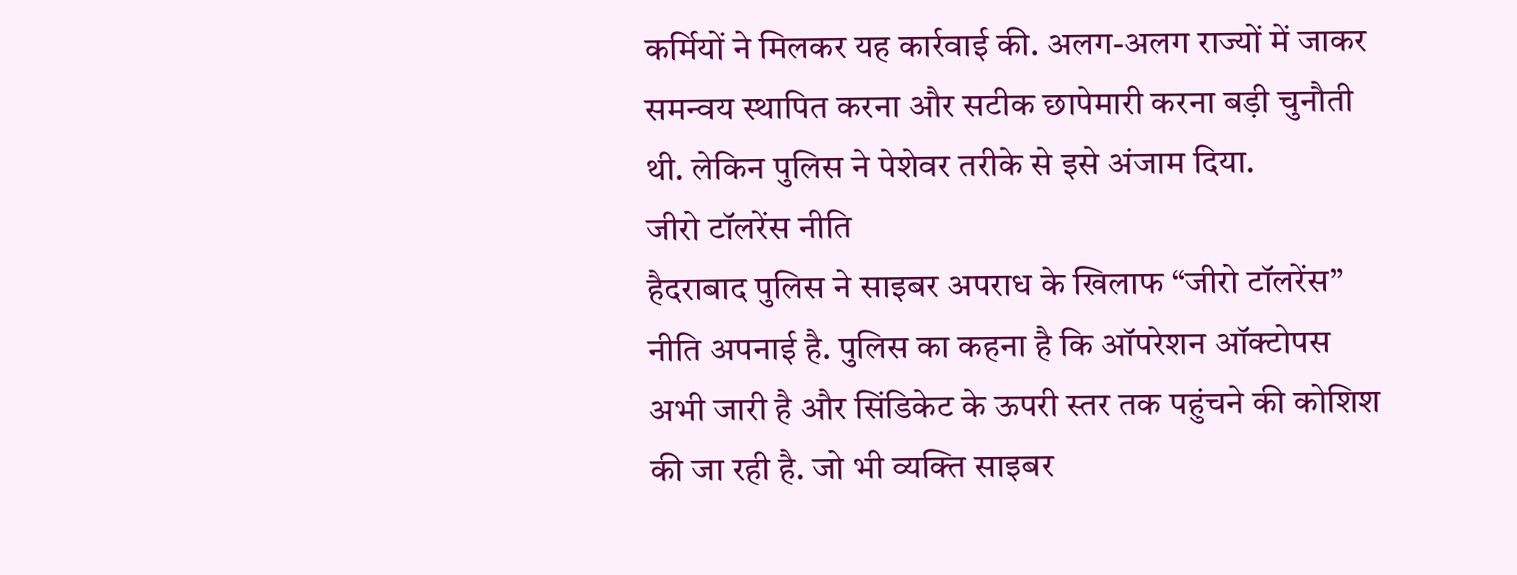कर्मियों ने मिलकर यह कार्रवाई की. अलग-अलग राज्यों में जाकर समन्वय स्थापित करना और सटीक छापेमारी करना बड़ी चुनौती थी. लेकिन पुलिस ने पेशेवर तरीके से इसे अंजाम दिया.
जीरो टॉलरेंस नीति
हैदराबाद पुलिस ने साइबर अपराध के खिलाफ “जीरो टॉलरेंस” नीति अपनाई है. पुलिस का कहना है कि ऑपरेशन ऑक्टोपस अभी जारी है और सिंडिकेट के ऊपरी स्तर तक पहुंचने की कोशिश की जा रही है. जो भी व्यक्ति साइबर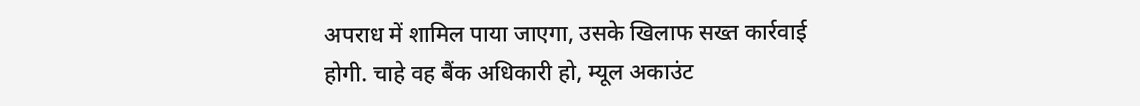अपराध में शामिल पाया जाएगा, उसके खिलाफ सख्त कार्रवाई होगी. चाहे वह बैंक अधिकारी हो, म्यूल अकाउंट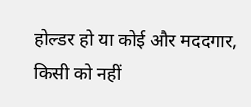होल्डर हो या कोई और मददगार, किसी को नहीं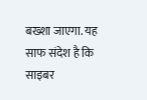बख्शा जाएगा. यह साफ संदेश है कि साइबर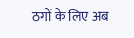ठगों के लिए अब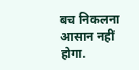बच निकलना आसान नहीं होगा.